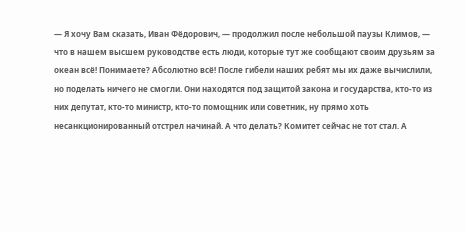— Я хочу Вам сказать, Иван Фёдорович, — продолжил после небольшой паузы Климов, — что в нашем высшем руководстве есть люди, которые тут же сообщают своим друзьям за океан всё! Понимаете? Абсолютно всё! После гибели наших ребят мы их даже вычислили, но поделать ничего не смогли. Они находятся под защитой закона и государства, кто-то из них депутат, кто-то министр, кто-то помощник или советник, ну прямо хоть несанкционированный отстрел начинай. А что делать? Комитет сейчас не тот стал. А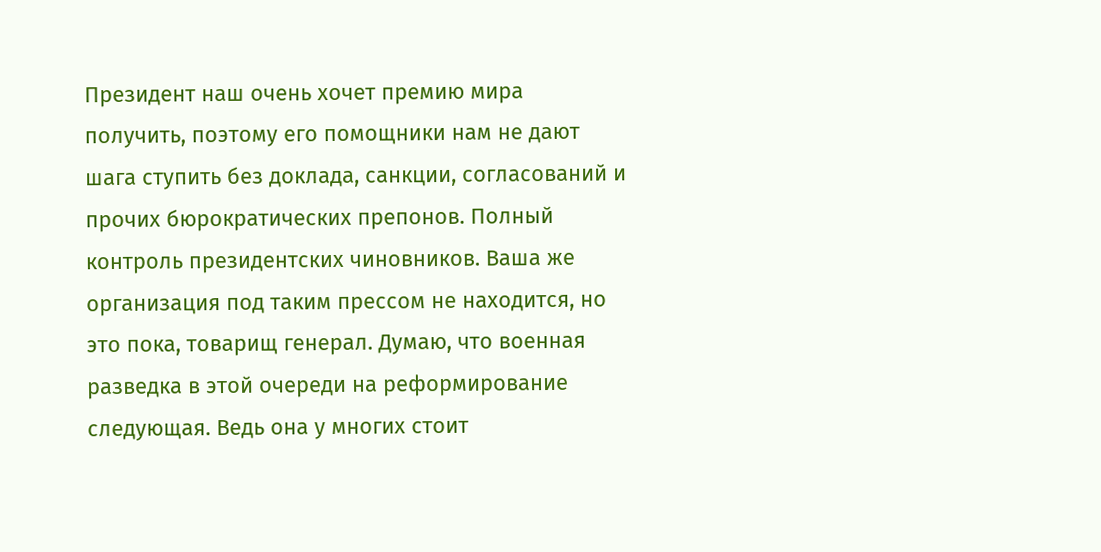Президент наш очень хочет премию мира получить, поэтому его помощники нам не дают шага ступить без доклада, санкции, согласований и прочих бюрократических препонов. Полный контроль президентских чиновников. Ваша же организация под таким прессом не находится, но это пока, товарищ генерал. Думаю, что военная разведка в этой очереди на реформирование следующая. Ведь она у многих стоит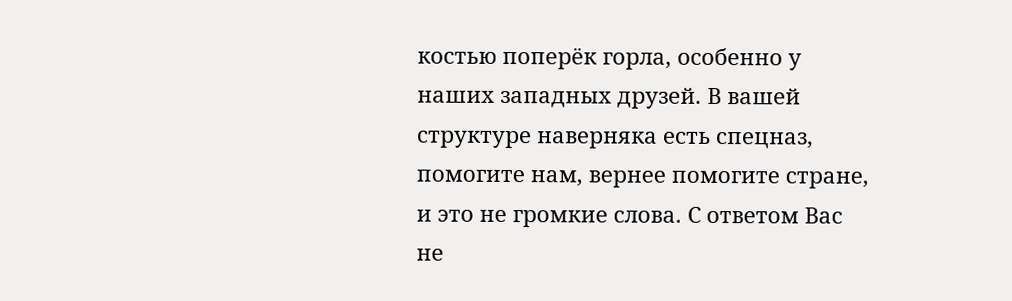костью поперёк горла, особенно у наших западных друзей. В вашей структуре наверняка есть спецназ, помогите нам, вернее помогите стране, и это не громкие слова. С ответом Вас не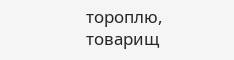тороплю, товарищ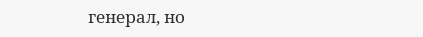генерал, но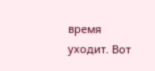время уходит. Вот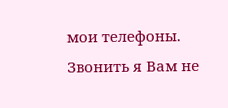мои телефоны. Звонить я Вам не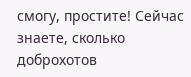смогу, простите! Сейчас знаете, сколько доброхотов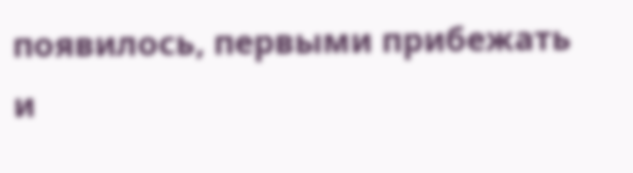появилось, первыми прибежать и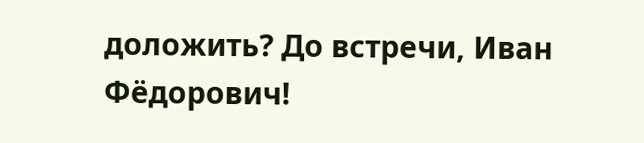доложить? До встречи, Иван Фёдорович!